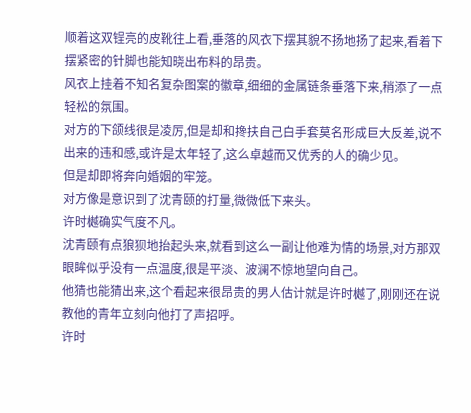顺着这双锃亮的皮靴往上看,垂落的风衣下摆其貌不扬地扬了起来,看着下摆紧密的针脚也能知晓出布料的昂贵。
风衣上挂着不知名复杂图案的徽章,细细的金属链条垂落下来,稍添了一点轻松的氛围。
对方的下颌线很是凌厉,但是却和搀扶自己白手套莫名形成巨大反差,说不出来的违和感,或许是太年轻了,这么卓越而又优秀的人的确少见。
但是却即将奔向婚姻的牢笼。
对方像是意识到了沈青颐的打量,微微低下来头。
许时樾确实气度不凡。
沈青颐有点狼狈地抬起头来,就看到这么一副让他难为情的场景,对方那双眼眸似乎没有一点温度,很是平淡、波澜不惊地望向自己。
他猜也能猜出来,这个看起来很昂贵的男人估计就是许时樾了,刚刚还在说教他的青年立刻向他打了声招呼。
许时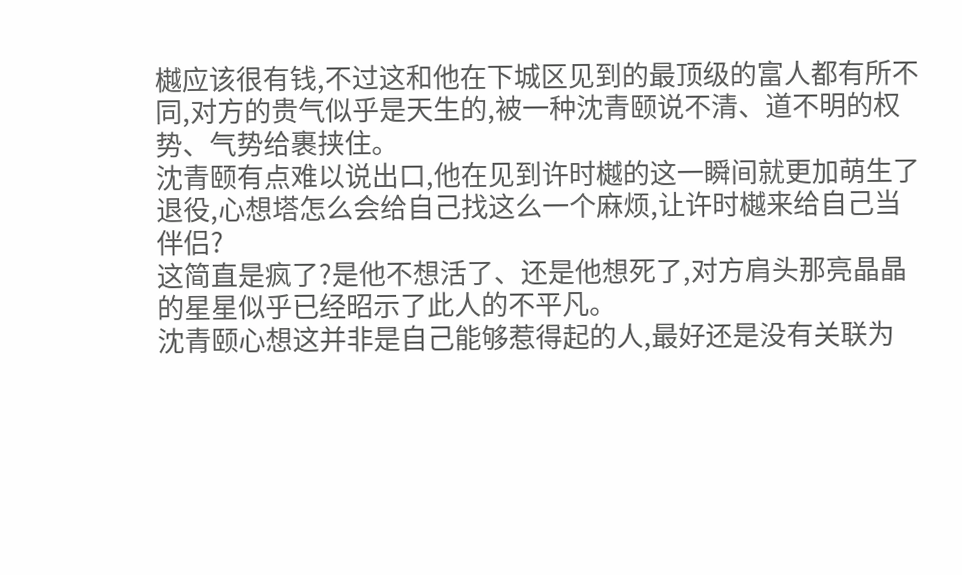樾应该很有钱,不过这和他在下城区见到的最顶级的富人都有所不同,对方的贵气似乎是天生的,被一种沈青颐说不清、道不明的权势、气势给裹挟住。
沈青颐有点难以说出口,他在见到许时樾的这一瞬间就更加萌生了退役,心想塔怎么会给自己找这么一个麻烦,让许时樾来给自己当伴侣?
这简直是疯了?是他不想活了、还是他想死了,对方肩头那亮晶晶的星星似乎已经昭示了此人的不平凡。
沈青颐心想这并非是自己能够惹得起的人,最好还是没有关联为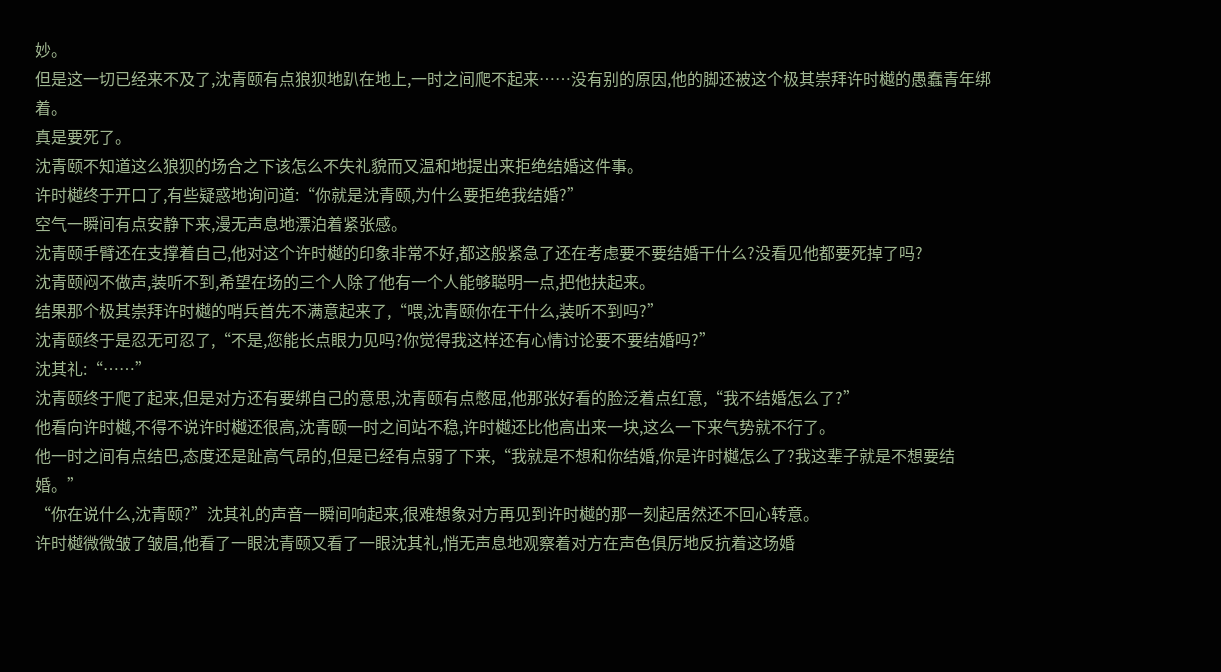妙。
但是这一切已经来不及了,沈青颐有点狼狈地趴在地上,一时之间爬不起来……没有别的原因,他的脚还被这个极其崇拜许时樾的愚蠢青年绑着。
真是要死了。
沈青颐不知道这么狼狈的场合之下该怎么不失礼貌而又温和地提出来拒绝结婚这件事。
许时樾终于开口了,有些疑惑地询问道:“你就是沈青颐,为什么要拒绝我结婚?”
空气一瞬间有点安静下来,漫无声息地漂泊着紧张感。
沈青颐手臂还在支撑着自己,他对这个许时樾的印象非常不好,都这般紧急了还在考虑要不要结婚干什么?没看见他都要死掉了吗?
沈青颐闷不做声,装听不到,希望在场的三个人除了他有一个人能够聪明一点,把他扶起来。
结果那个极其崇拜许时樾的哨兵首先不满意起来了,“喂,沈青颐你在干什么,装听不到吗?”
沈青颐终于是忍无可忍了,“不是,您能长点眼力见吗?你觉得我这样还有心情讨论要不要结婚吗?”
沈其礼:“……”
沈青颐终于爬了起来,但是对方还有要绑自己的意思,沈青颐有点憋屈,他那张好看的脸泛着点红意,“我不结婚怎么了?”
他看向许时樾,不得不说许时樾还很高,沈青颐一时之间站不稳,许时樾还比他高出来一块,这么一下来气势就不行了。
他一时之间有点结巴,态度还是趾高气昂的,但是已经有点弱了下来,“我就是不想和你结婚,你是许时樾怎么了?我这辈子就是不想要结婚。”
“你在说什么,沈青颐?”沈其礼的声音一瞬间响起来,很难想象对方再见到许时樾的那一刻起居然还不回心转意。
许时樾微微皱了皱眉,他看了一眼沈青颐又看了一眼沈其礼,悄无声息地观察着对方在声色俱厉地反抗着这场婚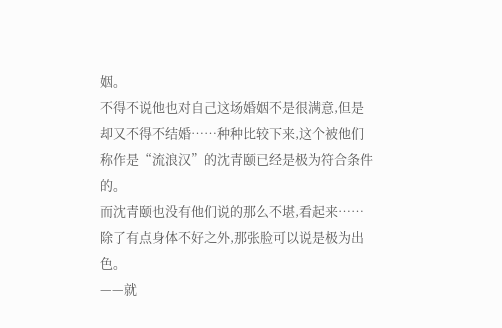姻。
不得不说他也对自己这场婚姻不是很满意,但是却又不得不结婚……种种比较下来,这个被他们称作是“流浪汉”的沈青颐已经是极为符合条件的。
而沈青颐也没有他们说的那么不堪,看起来……除了有点身体不好之外,那张脸可以说是极为出色。
——就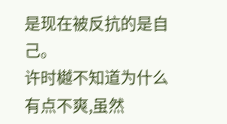是现在被反抗的是自己。
许时樾不知道为什么有点不爽,虽然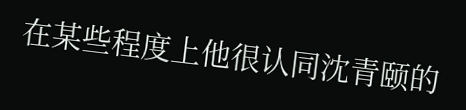在某些程度上他很认同沈青颐的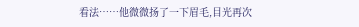看法……他微微扬了一下眉毛,目光再次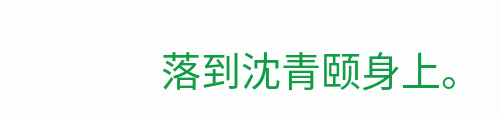落到沈青颐身上。